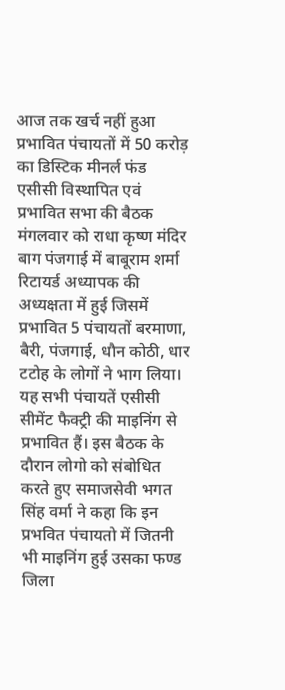आज तक खर्च नहीं हुआ प्रभावित पंचायतों में 50 करोड़ का डिस्टिक मीनर्ल फंड
एसीसी विस्थापित एवं प्रभावित सभा की बैठक मंगलवार को राधा कृष्ण मंदिर बाग पंजगाई में बाबूराम शर्मा रिटायर्ड अध्यापक की अध्यक्षता में हुई जिसमें प्रभावित 5 पंचायतों बरमाणा, बैरी, पंजगाई, धौन कोठी, धार टटोह के लोगों ने भाग लिया। यह सभी पंचायतें एसीसी सीमेंट फैक्ट्री की माइनिंग से प्रभावित हैं। इस बैठक के दौरान लोगो को संबोधित करते हुए समाजसेवी भगत सिंह वर्मा ने कहा कि इन प्रभवित पंचायतो में जितनी भी माइनिंग हुई उसका फण्ड जिला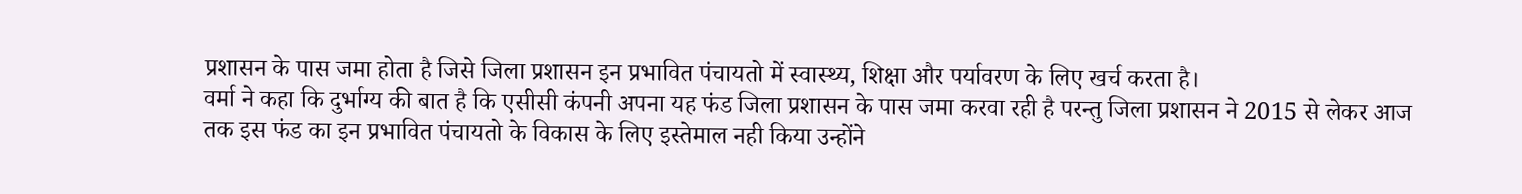प्रशासन के पास जमा होता है जिसे जिला प्रशासन इन प्रभावित पंचायतो में स्वास्थ्य, शिक्षा और पर्यावरण के लिए खर्च करता है।
वर्मा ने कहा कि दुर्भाग्य की बात है कि एसीसी कंपनी अपना यह फंड जिला प्रशासन के पास जमा करवा रही है परन्तु जिला प्रशासन ने 2015 से लेकर आज तक इस फंड का इन प्रभावित पंचायतो के विकास के लिए इस्तेमाल नही किया उन्होंने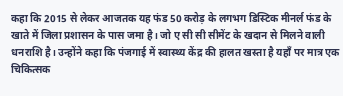कहा कि 2015 से लेकर आजतक यह फंड 50 करोड़ के लगभग डिस्टिक मीनर्ल फंड के खाते में जिला प्रशासन के पास जमा है। जो ए सी सी सीमेंट के खदान से मिलने वाली धनराशि है। उन्होंने कहा कि पंजगाई में स्वास्थ्य केंद्र की हालत खस्ता है यहाँ पर मात्र एक चिकित्सक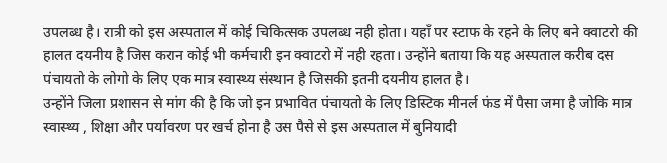उपलब्ध है। रात्री को इस अस्पताल में कोई चिकित्सक उपलब्ध नही होता। यहाँ पर स्टाफ के रहने के लिए बने क्वाटरो की हालत दयनीय है जिस करान कोई भी कर्मचारी इन क्वाटरो में नही रहता। उन्होंने बताया कि यह अस्पताल करीब दस पंचायतो के लोगो के लिए एक मात्र स्वास्थ्य संस्थान है जिसकी इतनी दयनीय हालत है।
उन्होंने जिला प्रशासन से मांग की है कि जो इन प्रभावित पंचायतो के लिए डिस्टिक मीनर्ल फंड में पैसा जमा है जोकि मात्र स्वास्थ्य , शिक्षा और पर्यावरण पर खर्च होना है उस पैसे से इस अस्पताल में बुनियादी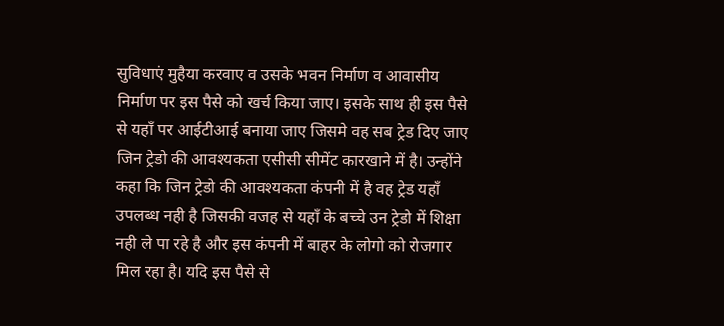सुविधाएं मुहैया करवाए व उसके भवन निर्माण व आवासीय निर्माण पर इस पैसे को खर्च किया जाए। इसके साथ ही इस पैसे से यहाँ पर आईटीआई बनाया जाए जिसमे वह सब ट्रेड दिए जाए जिन ट्रेडो की आवश्यकता एसीसी सीमेंट कारखाने में है। उन्होंने कहा कि जिन ट्रेडो की आवश्यकता कंपनी में है वह ट्रेड यहाँ उपलब्ध नही है जिसकी वजह से यहाँ के बच्चे उन ट्रेडो में शिक्षा नही ले पा रहे है और इस कंपनी में बाहर के लोगो को रोजगार मिल रहा है। यदि इस पैसे से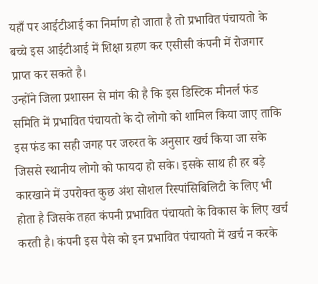यहाँ पर आईटीआई का निर्माण हो जाता है तो प्रभावित पंचायतो के बच्चे इस आईटीआई में शिक्षा ग्रहण कर एसीसी कंपनी में रोजगार प्राप्त कर सकते है।
उन्होंने जिला प्रशासन से मांग की है कि इस डिस्टिक मीनर्ल फंड समिति में प्रभावित पंचायतो के दो लोगो को शामिल किया जाए ताकि इस फंड का सही जगह पर जरुरत के अनुसार खर्च किया जा सके जिससे स्थानीय लोगो को फायदा हो सके। इसके साथ ही हर बड़े कारखाने में उपरोक्त कुछ अंश सोशल रिस्पांसिबिलिटी के लिए भी होता है जिसके तहत कंपनी प्रभावित पंचायतो के विकास के लिए खर्च करती है। कंपनी इस पैसे को इन प्रभावित पंचायतो में खर्च न करके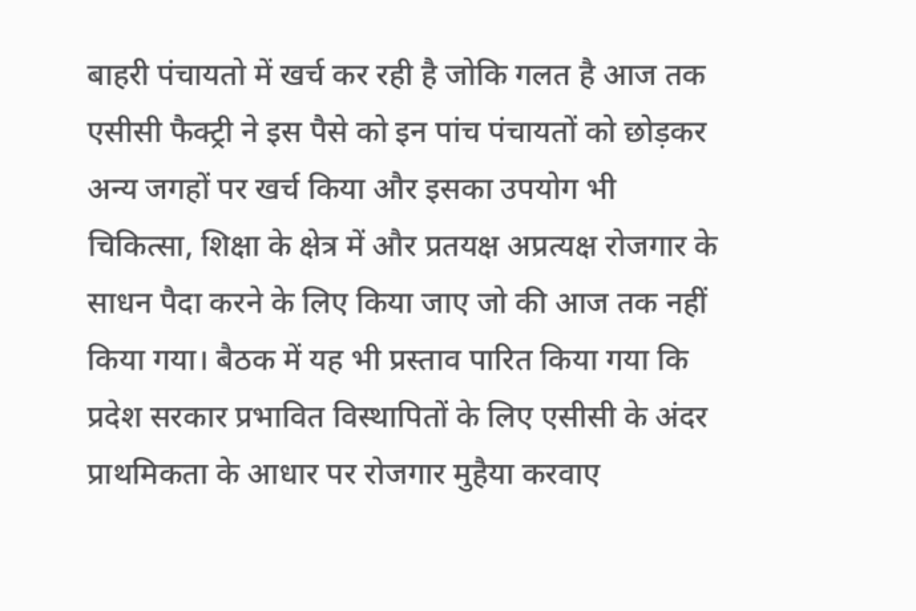बाहरी पंचायतो में खर्च कर रही है जोकि गलत है आज तक एसीसी फैक्ट्री ने इस पैसे को इन पांच पंचायतों को छोड़कर अन्य जगहों पर खर्च किया और इसका उपयोग भी चिकित्सा, शिक्षा के क्षेत्र में और प्रतयक्ष अप्रत्यक्ष रोजगार के साधन पैदा करने के लिए किया जाए जो की आज तक नहीं किया गया। बैठक में यह भी प्रस्ताव पारित किया गया कि प्रदेश सरकार प्रभावित विस्थापितों के लिए एसीसी के अंदर प्राथमिकता के आधार पर रोजगार मुहैया करवाए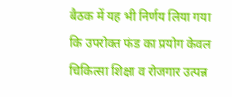बैठक में यह भी निर्णय लिया गया कि उपरोक्त फंड का प्रयोग केवल चिकित्सा शिक्षा व रोजगार उत्पन्न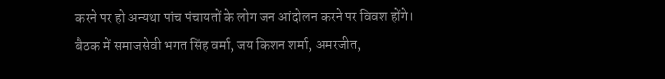करने पर हो अन्यथा पांच पंचायतों के लोग जन आंदोलन करने पर विवश होंगे। बैठक में समाजसेवी भगत सिंह वर्मा, जय किशन शर्मा, अमरजीत,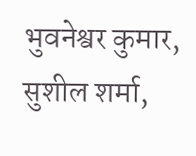भुवनेश्वर कुमार, सुशील शर्मा,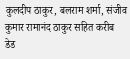कुलदीप ठाकुर, बलराम शर्मा, संजीव कुमार रामानंद ठाकुर सहित करीब डेड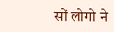सों लोगो ने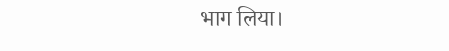भाग लिया।